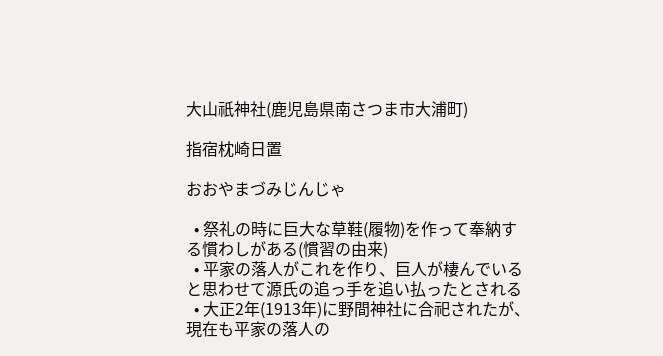大山祇神社(鹿児島県南さつま市大浦町)

指宿枕崎日置

おおやまづみじんじゃ

  • 祭礼の時に巨大な草鞋(履物)を作って奉納する慣わしがある(慣習の由来)
  • 平家の落人がこれを作り、巨人が棲んでいると思わせて源氏の追っ手を追い払ったとされる
  • 大正2年(1913年)に野間神社に合祀されたが、現在も平家の落人の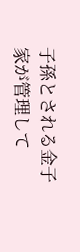子孫とされる金子家が管理して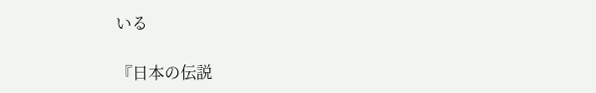いる

『日本の伝説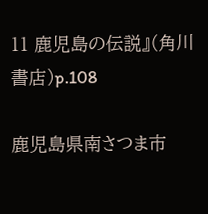11 鹿児島の伝説』(角川書店)p.108

鹿児島県南さつま市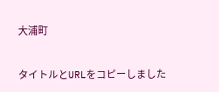大浦町

タイトルとURLをコピーしました